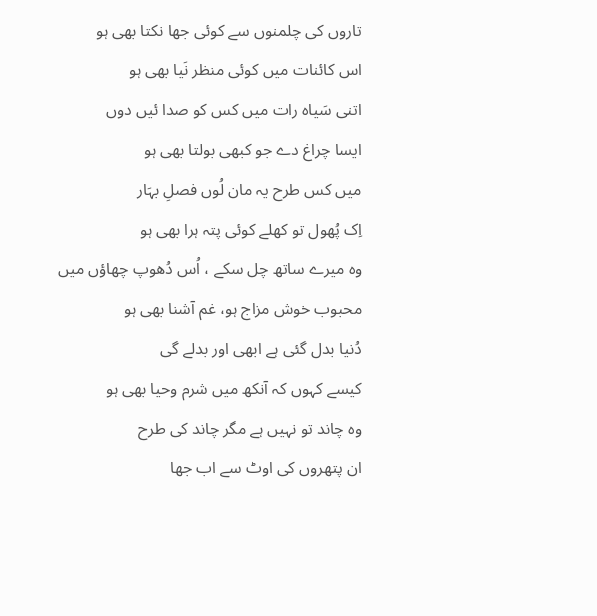تاروں کی چلمنوں سے کوئی جھا نکتا بھی ہو
اس کائنات میں کوئی منظر نَیا بھی ہو
اتنی سَیاہ رات میں کس کو صدا ئیں دوں
ایسا چراغ دے جو کبھی بولتا بھی ہو
میں کس طرح یہ مان لُوں فصلِ بہَار
اِک پُھول تو کھلے کوئی پتہ ہرا بھی ہو
وہ میرے ساتھ چل سکے ، اُس دُھوپ چھاؤں میں
محبوب خوش مزاج ہو، غم آشنا بھی ہو
دُنیا بدل گئی ہے ابھی اور بدلے گی
کیسے کہوں کہ آنکھ میں شرم وحیا بھی ہو
وہ چاند تو نہیں ہے مگر چاند کی طرح
ان پتھروں کی اوٹ سے اب جھا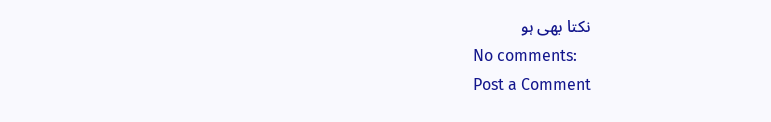نکتا بھی ہو
No comments:
Post a Comment